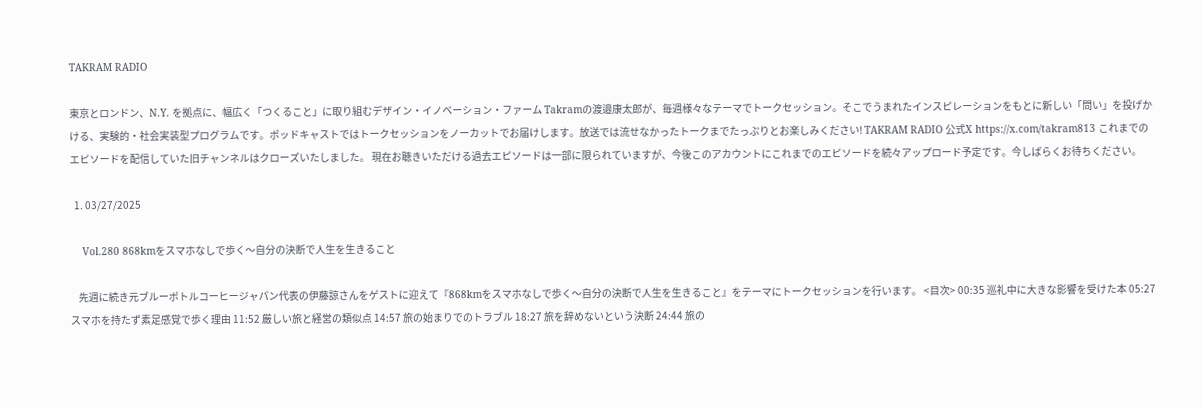TAKRAM RADIO

東京とロンドン、N.Y. を拠点に、幅広く「つくること」に取り組むデザイン・イノベーション・ファーム Takramの渡邉康太郎が、毎週様々なテーマでトークセッション。そこでうまれたインスピレーションをもとに新しい「問い」を投げかける、実験的・社会実装型プログラムです。ポッドキャストではトークセッションをノーカットでお届けします。放送では流せなかったトークまでたっぷりとお楽しみください! TAKRAM RADIO 公式X https://x.com/takram813 これまでのエピソードを配信していた旧チャンネルはクローズいたしました。 現在お聴きいただける過去エピソードは一部に限られていますが、今後このアカウントにこれまでのエピソードを続々アップロード予定です。今しばらくお待ちください。

  1. 03/27/2025

    Vol.280 868kmをスマホなしで歩く〜自分の決断で人生を生きること

    先週に続き元ブルーボトルコーヒージャパン代表の伊藤諒さんをゲストに迎えて『868kmをスマホなしで歩く〜自分の決断で人生を生きること』をテーマにトークセッションを行います。 <目次> 00:35 巡礼中に大きな影響を受けた本 05:27 スマホを持たず素足感覚で歩く理由 11:52 厳しい旅と経営の類似点 14:57 旅の始まりでのトラブル 18:27 旅を辞めないという決断 24:44 旅の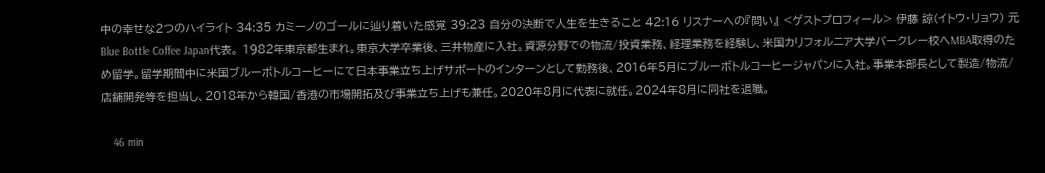中の幸せな2つのハイライト 34:35 カミーノのゴールに辿り着いた感覚 39:23 自分の決断で人生を生きること 42:16 リスナーへの『問い』 <ゲストプロフィール> 伊藤 諒(イトウ・リョウ) 元Blue Bottle Coffee Japan代表。 1982年東京都生まれ。東京大学卒業後、三井物産に入社。資源分野での物流/投資業務、経理業務を経験し、米国カリフォルニア大学バークレー校へMBA取得のため留学。留学期間中に米国ブルーボトルコーヒーにて日本事業立ち上げサポートのインターンとして勤務後、2016年5月にブルーボトルコーヒージャパンに入社。事業本部長として製造/物流/店舗開発等を担当し、2018年から韓国/香港の市場開拓及び事業立ち上げも兼任。2020年8月に代表に就任。2024年8月に同社を退職。

    46 min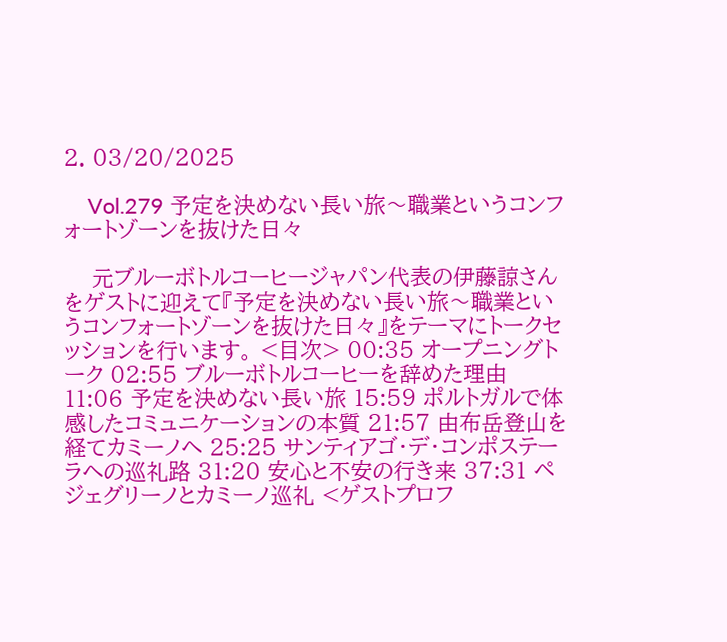2. 03/20/2025

    Vol.279 予定を決めない長い旅〜職業というコンフォートゾーンを抜けた日々

    元ブルーボトルコーヒージャパン代表の伊藤諒さんをゲストに迎えて『予定を決めない長い旅〜職業というコンフォートゾーンを抜けた日々』をテーマにトークセッションを行います。 <目次> 00:35 オープニングトーク 02:55 ブルーボトルコーヒーを辞めた理由 11:06 予定を決めない長い旅 15:59 ポルトガルで体感したコミュニケーションの本質 21:57 由布岳登山を経てカミーノへ 25:25 サンティアゴ・デ・コンポステーラへの巡礼路 31:20 安心と不安の行き来 37:31 ペジェグリーノとカミーノ巡礼 <ゲストプロフ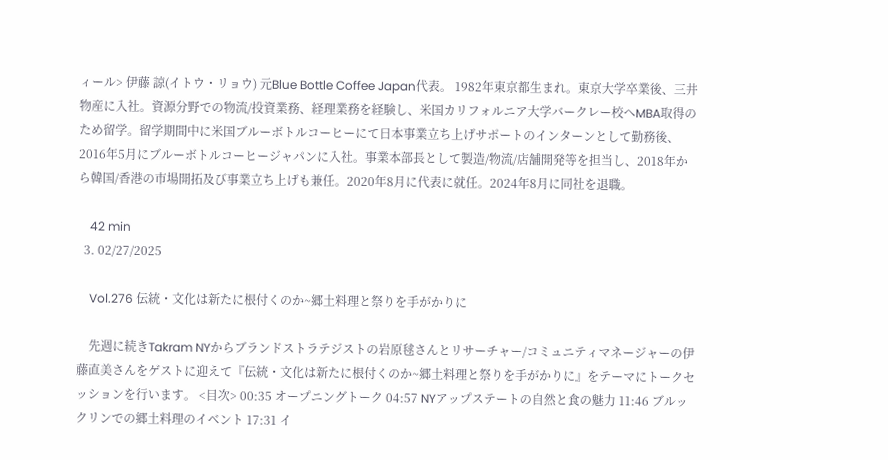ィール> 伊藤 諒(イトウ・リョウ) 元Blue Bottle Coffee Japan代表。 1982年東京都生まれ。東京大学卒業後、三井物産に入社。資源分野での物流/投資業務、経理業務を経験し、米国カリフォルニア大学バークレー校へMBA取得のため留学。留学期間中に米国ブルーボトルコーヒーにて日本事業立ち上げサポートのインターンとして勤務後、2016年5月にブルーボトルコーヒージャパンに入社。事業本部長として製造/物流/店舗開発等を担当し、2018年から韓国/香港の市場開拓及び事業立ち上げも兼任。2020年8月に代表に就任。2024年8月に同社を退職。

    42 min
  3. 02/27/2025

    Vol.276 伝統・文化は新たに根付くのか~郷土料理と祭りを手がかりに

    先週に続きTakram NYからブランドストラテジストの岩原毬さんとリサーチャー/コミュニティマネージャーの伊藤直美さんをゲストに迎えて『伝統・文化は新たに根付くのか~郷土料理と祭りを手がかりに』をテーマにトークセッションを行います。 <目次> 00:35 オープニングトーク 04:57 NYアップステートの自然と食の魅力 11:46 ブルックリンでの郷土料理のイベント 17:31 イ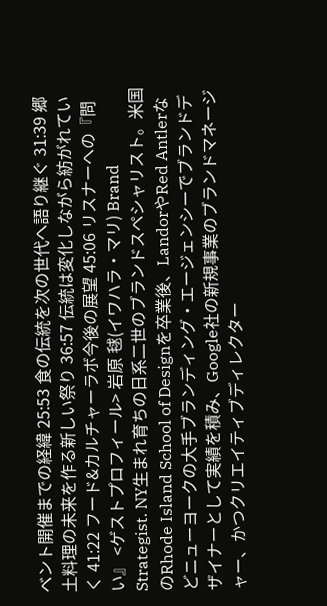ベント開催までの経緯 25:53 食の伝統を次の世代へ語り継ぐ 31:39 郷土料理の未来を作る新しい祭り 36:57 伝統は変化しながら紡がれていく 41:22 フード&カルチャーラボ今後の展望 45:06 リスナーへの『問い』 <ゲストプロフィール> 岩原 毬(イワハラ・マリ) Brand Strategist. NY生まれ育ちの日系二世のブランドスペシャリスト。米国のRhode Island School of Designを卒業後、LandorやRed Antlerなどニューヨークの大手ブランディング・エージェンシーでブランドデザイナーとして実績を積み、Google社の新規事業のブランドマネージャー、かつクリエイティブディレクター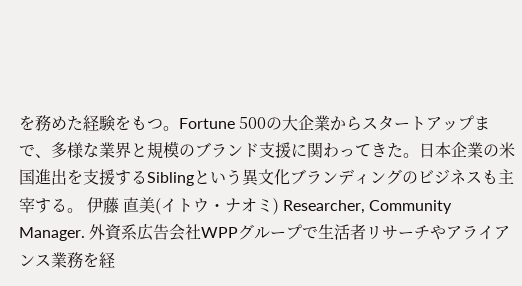を務めた経験をもつ。Fortune 500の大企業からスタートアップまで、多様な業界と規模のブランド支援に関わってきた。日本企業の米国進出を支援するSiblingという異文化ブランディングのビジネスも主宰する。 伊藤 直美(イトウ・ナオミ) Researcher, Community Manager. 外資系広告会社WPPグループで生活者リサーチやアライアンス業務を経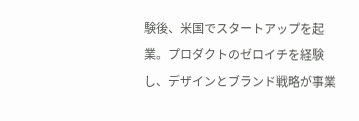験後、米国でスタートアップを起業。プロダクトのゼロイチを経験し、デザインとブランド戦略が事業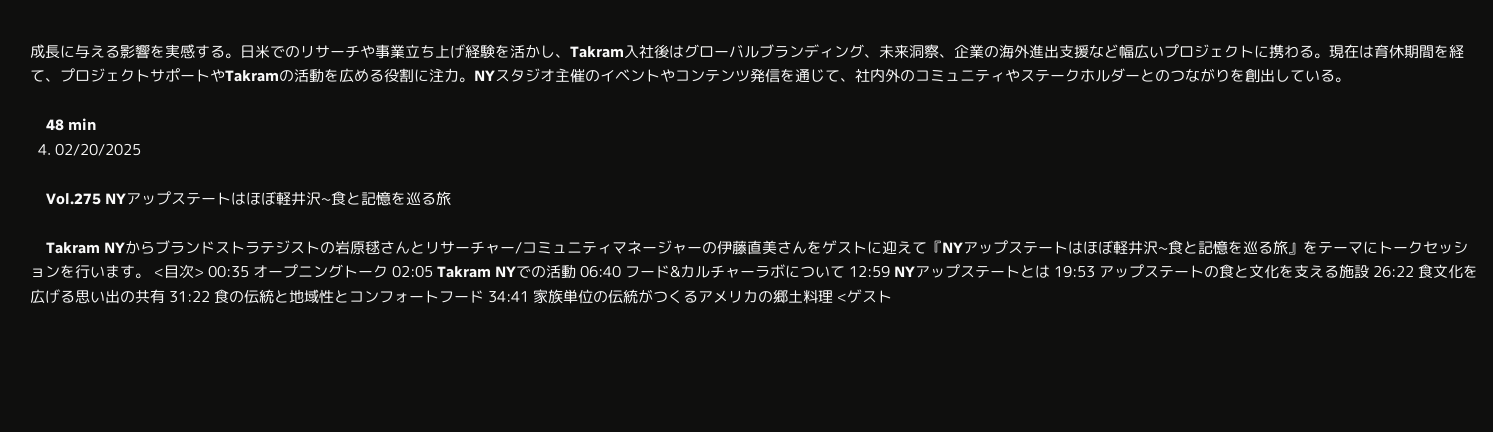成長に与える影響を実感する。日米でのリサーチや事業立ち上げ経験を活かし、Takram入社後はグローバルブランディング、未来洞察、企業の海外進出支援など幅広いプロジェクトに携わる。現在は育休期間を経て、プロジェクトサポートやTakramの活動を広める役割に注力。NYスタジオ主催のイベントやコンテンツ発信を通じて、社内外のコミュニティやステークホルダーとのつながりを創出している。

    48 min
  4. 02/20/2025

    Vol.275 NYアップステートはほぼ軽井沢~食と記憶を巡る旅

    Takram NYからブランドストラテジストの岩原毬さんとリサーチャー/コミュニティマネージャーの伊藤直美さんをゲストに迎えて『NYアップステートはほぼ軽井沢~食と記憶を巡る旅』をテーマにトークセッションを行います。 <目次> 00:35 オープニングトーク 02:05 Takram NYでの活動 06:40 フード&カルチャーラボについて 12:59 NYアップステートとは 19:53 アップステートの食と文化を支える施設 26:22 食文化を広げる思い出の共有 31:22 食の伝統と地域性とコンフォートフード 34:41 家族単位の伝統がつくるアメリカの郷土料理 <ゲスト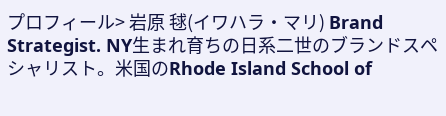プロフィール> 岩原 毬(イワハラ・マリ) Brand Strategist. NY生まれ育ちの日系二世のブランドスペシャリスト。米国のRhode Island School of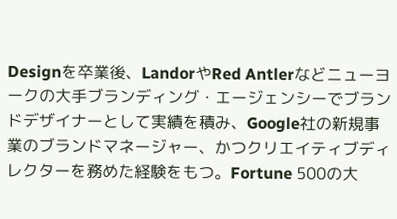Designを卒業後、LandorやRed Antlerなどニューヨークの大手ブランディング・エージェンシーでブランドデザイナーとして実績を積み、Google社の新規事業のブランドマネージャー、かつクリエイティブディレクターを務めた経験をもつ。Fortune 500の大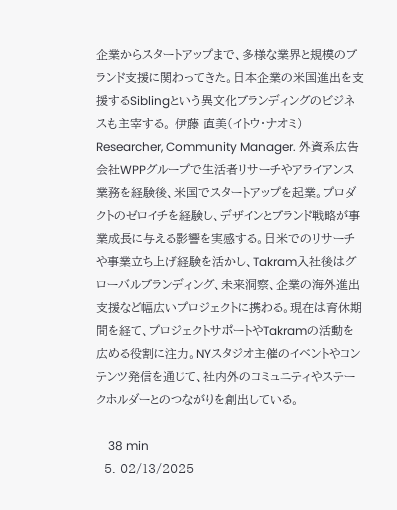企業からスタートアップまで、多様な業界と規模のブランド支援に関わってきた。日本企業の米国進出を支援するSiblingという異文化ブランディングのビジネスも主宰する。 伊藤 直美(イトウ・ナオミ) Researcher, Community Manager. 外資系広告会社WPPグループで生活者リサーチやアライアンス業務を経験後、米国でスタートアップを起業。プロダクトのゼロイチを経験し、デザインとブランド戦略が事業成長に与える影響を実感する。日米でのリサーチや事業立ち上げ経験を活かし、Takram入社後はグローバルブランディング、未来洞察、企業の海外進出支援など幅広いプロジェクトに携わる。現在は育休期間を経て、プロジェクトサポートやTakramの活動を広める役割に注力。NYスタジオ主催のイベントやコンテンツ発信を通じて、社内外のコミュニティやステークホルダーとのつながりを創出している。

    38 min
  5. 02/13/2025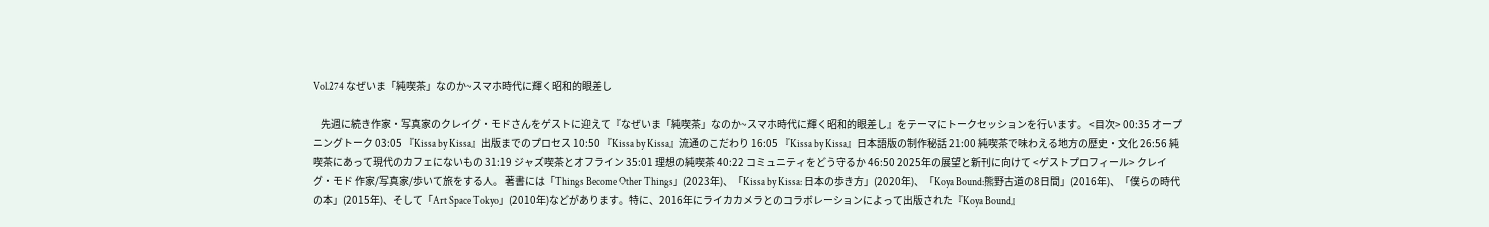Vol.274 なぜいま「純喫茶」なのか~スマホ時代に輝く昭和的眼差し

    先週に続き作家・写真家のクレイグ・モドさんをゲストに迎えて『なぜいま「純喫茶」なのか~スマホ時代に輝く昭和的眼差し』をテーマにトークセッションを行います。 <目次> 00:35 オープニングトーク 03:05 『Kissa by Kissa』出版までのプロセス 10:50 『Kissa by Kissa』流通のこだわり 16:05 『Kissa by Kissa』日本語版の制作秘話 21:00 純喫茶で味わえる地方の歴史・文化 26:56 純喫茶にあって現代のカフェにないもの 31:19 ジャズ喫茶とオフライン 35:01 理想の純喫茶 40:22 コミュニティをどう守るか 46:50 2025年の展望と新刊に向けて <ゲストプロフィール> クレイグ・モド 作家/写真家/歩いて旅をする人。 著書には「Things Become Other Things」(2023年)、「Kissa by Kissa: 日本の歩き方」(2020年)、「Koya Bound:熊野古道の8日間」(2016年)、「僕らの時代の本」(2015年)、そして「Art Space Tokyo」(2010年)などがあります。特に、2016年にライカカメラとのコラボレーションによって出版された『Koya Bound』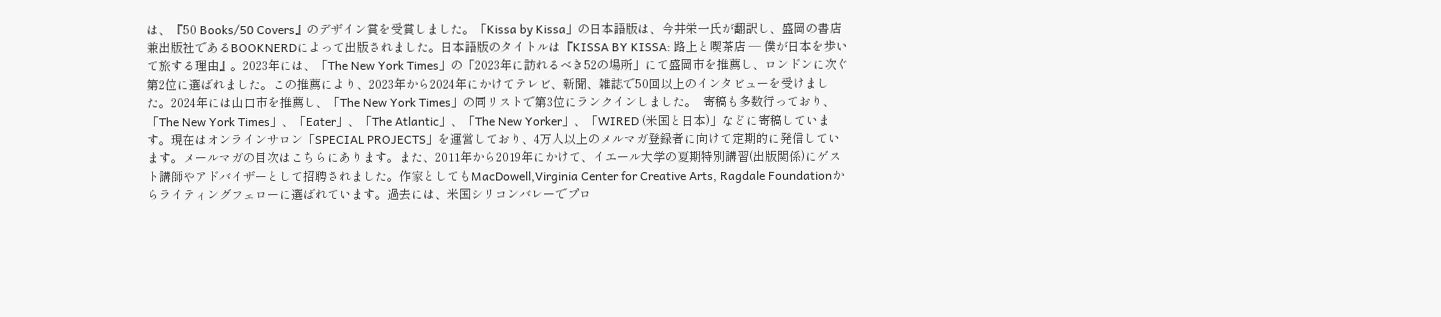は、『50 Books/50 Covers』のデザイン賞を受賞しました。「Kissa by Kissa」の日本語版は、今井栄一氏が翻訳し、盛岡の書店兼出版社であるBOOKNERDによって出版されました。日本語版のタイトルは『KISSA BY KISSA: 路上と喫茶店 ― 僕が日本を歩いて旅する理由』。2023年には、「The New York Times」の「2023年に訪れるべき52の場所」にて盛岡市を推薦し、ロンドンに次ぐ第2位に選ばれました。この推薦により、2023年から2024年にかけてテレビ、新聞、雑誌で50回以上のインタビューを受けました。2024年には山口市を推薦し、「The New York Times」の同リストで第3位にランクインしました。  寄稿も多数行っており、「The New York Times」、「Eater」、「The Atlantic」、「The New Yorker」、「WIRED (米国と日本)」などに寄稿しています。現在はオンラインサロン「SPECIAL PROJECTS」を運営しており、4万人以上のメルマガ登録者に向けて定期的に発信しています。メールマガの目次はこちらにあります。また、2011年から2019年にかけて、イエール大学の夏期特別講習(出版関係)にゲスト講師やアドバイザーとして招聘されました。作家としてもMacDowell,Virginia Center for Creative Arts, Ragdale Foundationからライティングフェローに選ばれています。過去には、米国シリコンバレーでプロ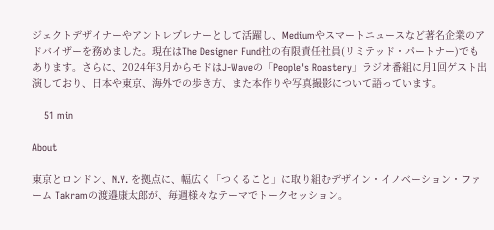ジェクトデザイナーやアントレプレナーとして活躍し、Mediumやスマートニュースなど著名企業のアドバイザーを務めました。現在はThe Designer Fund社の有限責任社員(リミテッド・パートナー)でもあります。さらに、2024年3月からモドはJ-Waveの「People's Roastery」ラジオ番組に月1回ゲスト出演しており、日本や東京、海外での歩き方、また本作りや写真撮影について語っています。

    51 min

About

東京とロンドン、N.Y. を拠点に、幅広く「つくること」に取り組むデザイン・イノベーション・ファーム Takramの渡邉康太郎が、毎週様々なテーマでトークセッション。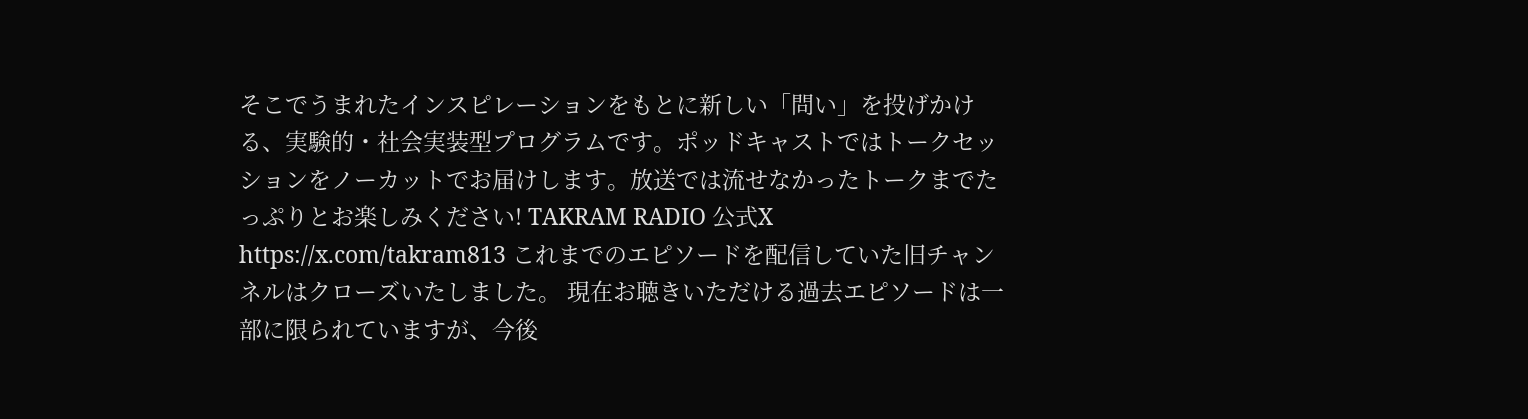そこでうまれたインスピレーションをもとに新しい「問い」を投げかける、実験的・社会実装型プログラムです。ポッドキャストではトークセッションをノーカットでお届けします。放送では流せなかったトークまでたっぷりとお楽しみください! TAKRAM RADIO 公式X https://x.com/takram813 これまでのエピソードを配信していた旧チャンネルはクローズいたしました。 現在お聴きいただける過去エピソードは一部に限られていますが、今後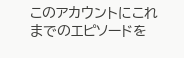このアカウントにこれまでのエピソードを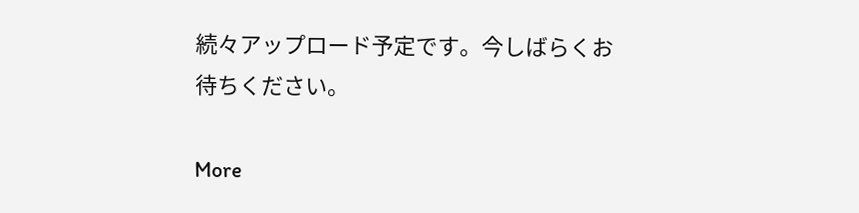続々アップロード予定です。今しばらくお待ちください。

More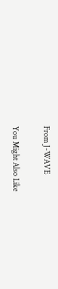From J-WAVE

You Might Also Like